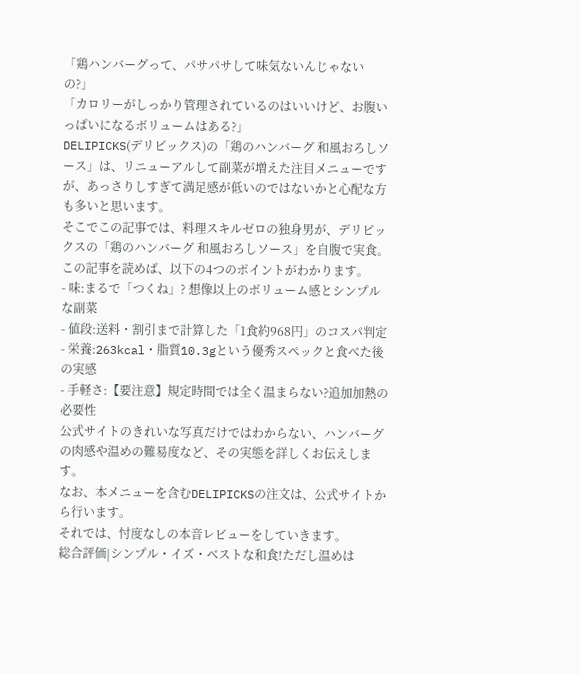「鶏ハンバーグって、パサパサして味気ないんじゃないの?」
「カロリーがしっかり管理されているのはいいけど、お腹いっぱいになるボリュームはある?」
DELIPICKS(デリピックス)の「鶏のハンバーグ 和風おろしソース」は、リニューアルして副菜が増えた注目メニューですが、あっさりしすぎて満足感が低いのではないかと心配な方も多いと思います。
そこでこの記事では、料理スキルゼロの独身男が、デリピックスの「鶏のハンバーグ 和風おろしソース」を自腹で実食。
この記事を読めば、以下の4つのポイントがわかります。
- 味:まるで「つくね」? 想像以上のボリューム感とシンプルな副菜
- 値段:送料・割引まで計算した「1食約968円」のコスパ判定
- 栄養:263kcal・脂質10.3gという優秀スペックと食べた後の実感
- 手軽さ:【要注意】規定時間では全く温まらない?追加加熱の必要性
公式サイトのきれいな写真だけではわからない、ハンバーグの肉感や温めの難易度など、その実態を詳しくお伝えします。
なお、本メニューを含むDELIPICKSの注文は、公式サイトから行います。
それでは、忖度なしの本音レビューをしていきます。
総合評価|シンプル・イズ・ベストな和食!ただし温めは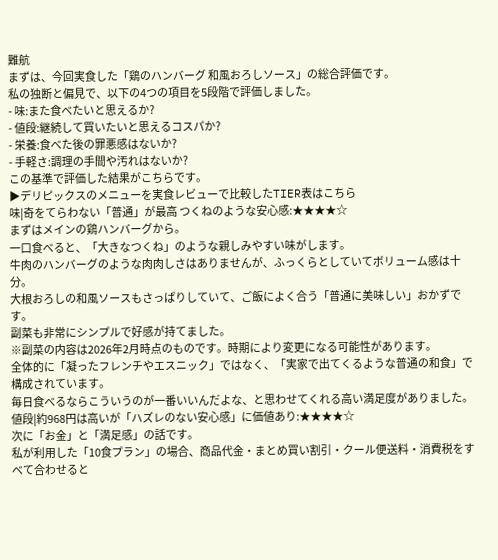難航
まずは、今回実食した「鶏のハンバーグ 和風おろしソース」の総合評価です。
私の独断と偏見で、以下の4つの項目を5段階で評価しました。
- 味:また食べたいと思えるか?
- 値段:継続して買いたいと思えるコスパか?
- 栄養:食べた後の罪悪感はないか?
- 手軽さ:調理の手間や汚れはないか?
この基準で評価した結果がこちらです。
▶デリピックスのメニューを実食レビューで比較したTIER表はこちら
味|奇をてらわない「普通」が最高 つくねのような安心感:★★★★☆
まずはメインの鶏ハンバーグから。
一口食べると、「大きなつくね」のような親しみやすい味がします。
牛肉のハンバーグのような肉肉しさはありませんが、ふっくらとしていてボリューム感は十分。
大根おろしの和風ソースもさっぱりしていて、ご飯によく合う「普通に美味しい」おかずです。
副菜も非常にシンプルで好感が持てました。
※副菜の内容は2026年2月時点のものです。時期により変更になる可能性があります。
全体的に「凝ったフレンチやエスニック」ではなく、「実家で出てくるような普通の和食」で構成されています。
毎日食べるならこういうのが一番いいんだよな、と思わせてくれる高い満足度がありました。
値段|約968円は高いが「ハズレのない安心感」に価値あり:★★★★☆
次に「お金」と「満足感」の話です。
私が利用した「10食プラン」の場合、商品代金・まとめ買い割引・クール便送料・消費税をすべて合わせると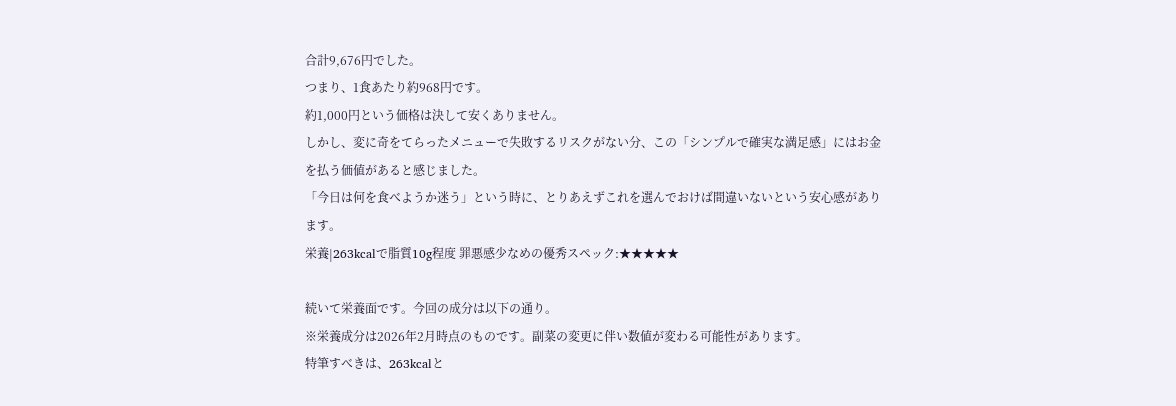合計9,676円でした。
つまり、1食あたり約968円です。
約1,000円という価格は決して安くありません。
しかし、変に奇をてらったメニューで失敗するリスクがない分、この「シンプルで確実な満足感」にはお金を払う価値があると感じました。
「今日は何を食べようか迷う」という時に、とりあえずこれを選んでおけば間違いないという安心感があります。
栄養|263kcalで脂質10g程度 罪悪感少なめの優秀スペック:★★★★★

続いて栄養面です。今回の成分は以下の通り。
※栄養成分は2026年2月時点のものです。副菜の変更に伴い数値が変わる可能性があります。
特筆すべきは、263kcalと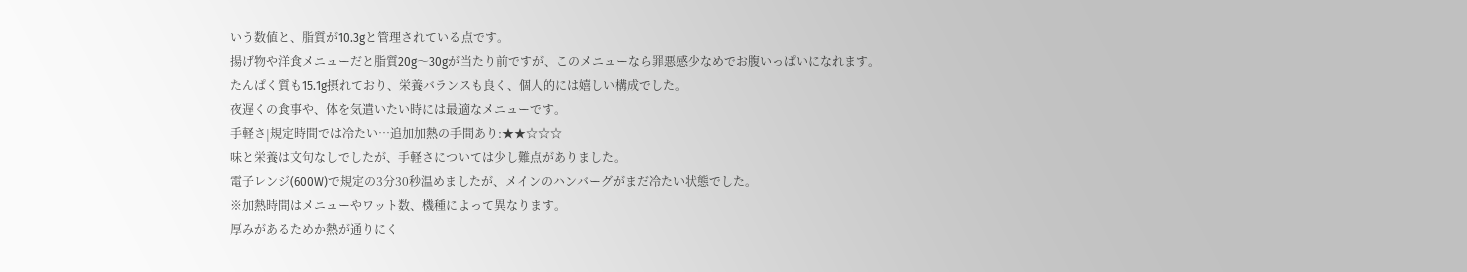いう数値と、脂質が10.3gと管理されている点です。
揚げ物や洋食メニューだと脂質20g〜30gが当たり前ですが、このメニューなら罪悪感少なめでお腹いっぱいになれます。
たんぱく質も15.1g摂れており、栄養バランスも良く、個人的には嬉しい構成でした。
夜遅くの食事や、体を気遣いたい時には最適なメニューです。
手軽さ|規定時間では冷たい…追加加熱の手間あり:★★☆☆☆
味と栄養は文句なしでしたが、手軽さについては少し難点がありました。
電子レンジ(600W)で規定の3分30秒温めましたが、メインのハンバーグがまだ冷たい状態でした。
※加熱時間はメニューやワット数、機種によって異なります。
厚みがあるためか熱が通りにく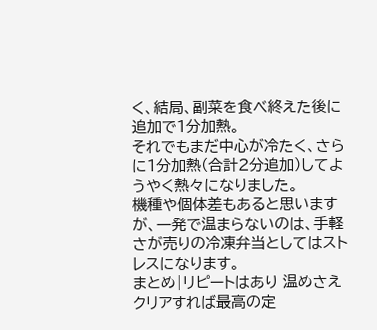く、結局、副菜を食べ終えた後に追加で1分加熱。
それでもまだ中心が冷たく、さらに1分加熱(合計2分追加)してようやく熱々になりました。
機種や個体差もあると思いますが、一発で温まらないのは、手軽さが売りの冷凍弁当としてはストレスになります。
まとめ|リピートはあり 温めさえクリアすれば最高の定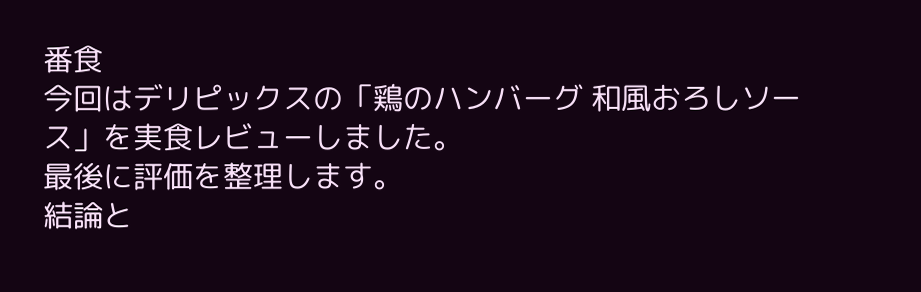番食
今回はデリピックスの「鶏のハンバーグ 和風おろしソース」を実食レビューしました。
最後に評価を整理します。
結論と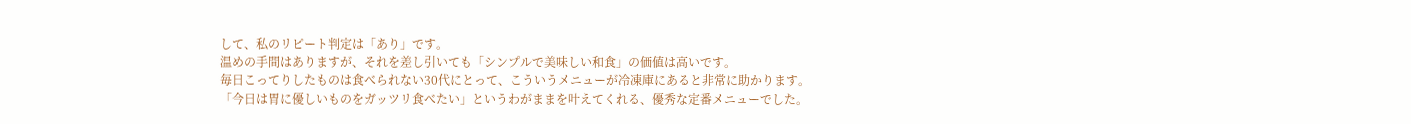して、私のリピート判定は「あり」です。
温めの手間はありますが、それを差し引いても「シンプルで美味しい和食」の価値は高いです。
毎日こってりしたものは食べられない30代にとって、こういうメニューが冷凍庫にあると非常に助かります。
「今日は胃に優しいものをガッツリ食べたい」というわがままを叶えてくれる、優秀な定番メニューでした。